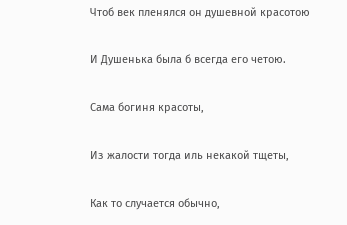Чтоб век пленялся он душевной красотою

И Душенька была б всегда его четою.

Сама богиня красоты,

Из жалости тогда иль некакой тщеты,

Как то случается обычно,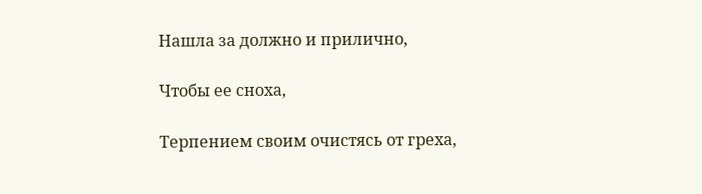Нашла за должно и прилично,

Чтобы ее сноха,

Терпением своим очистясь от греха,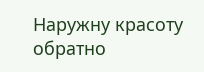Наружну красоту обратно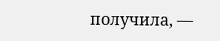получила, —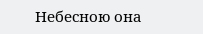Небесною она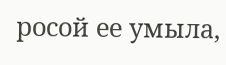росой ее умыла,